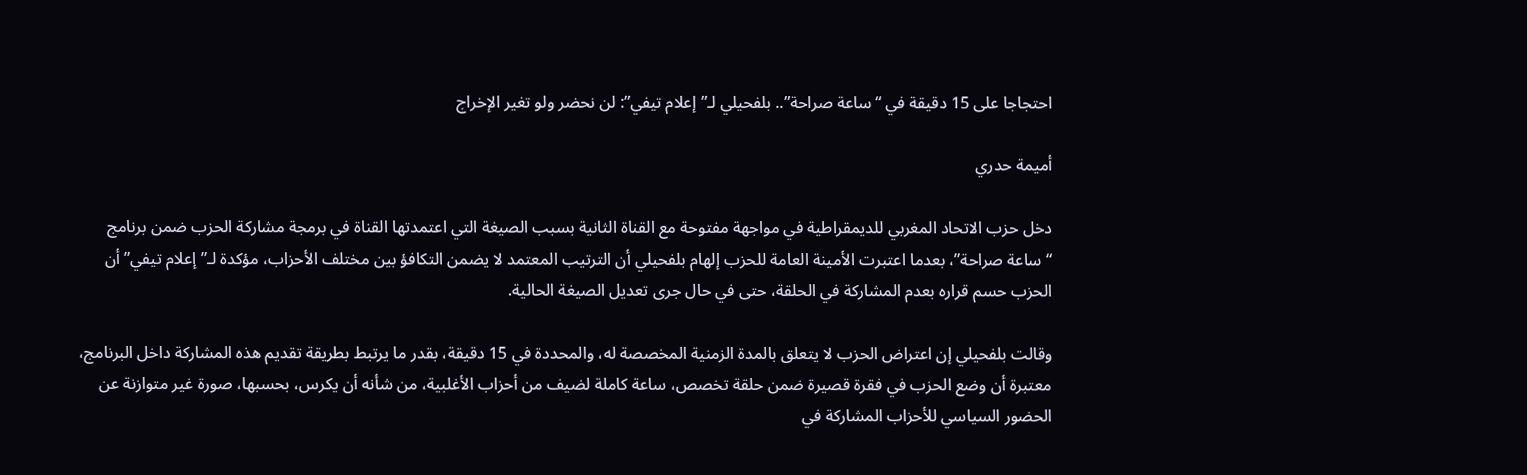احتجاجا على 15 دقيقة في “ساعة صراحة”.. بلفحيلي لـ”إعلام تيفي”: لن نحضر ولو تغير الإخراج

أميمة حدري

دخل حزب الاتحاد المغربي للديمقراطية في مواجهة مفتوحة مع القناة الثانية بسبب الصيغة التي اعتمدتها القناة في برمجة مشاركة الحزب ضمن برنامج “ساعة صراحة”، بعدما اعتبرت الأمينة العامة للحزب إلهام بلفحيلي أن الترتيب المعتمد لا يضمن التكافؤ بين مختلف الأحزاب، مؤكدة لـ”إعلام تيفي” أن الحزب حسم قراره بعدم المشاركة في الحلقة، حتى في حال جرى تعديل الصيغة الحالية.

وقالت بلفحيلي إن اعتراض الحزب لا يتعلق بالمدة الزمنية المخصصة له، والمحددة في 15 دقيقة، بقدر ما يرتبط بطريقة تقديم هذه المشاركة داخل البرنامج، معتبرة أن وضع الحزب في فقرة قصيرة ضمن حلقة تخصص، ساعة كاملة لضيف من أحزاب الأغلبية، من شأنه أن يكرس، بحسبها، صورة غير متوازنة عن الحضور السياسي للأحزاب المشاركة في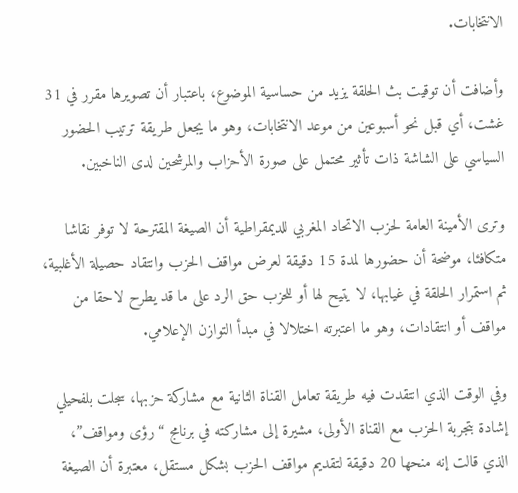الانتخابات.

وأضافت أن توقيت بث الحلقة يزيد من حساسية الموضوع، باعتبار أن تصويرها مقرر في 31 غشت، أي قبل نحو أسبوعين من موعد الانتخابات، وهو ما يجعل طريقة ترتيب الحضور السياسي على الشاشة ذات تأثير محتمل على صورة الأحزاب والمرشحين لدى الناخبين.

وترى الأمينة العامة لحزب الاتحاد المغربي للديمقراطية أن الصيغة المقترحة لا توفر نقاشا متكافئا، موضحة أن حضورها لمدة 15 دقيقة لعرض مواقف الحزب وانتقاد حصيلة الأغلبية، ثم استمرار الحلقة في غيابها، لا يتيح لها أو للحزب حق الرد على ما قد يطرح لاحقا من مواقف أو انتقادات، وهو ما اعتبرته اختلالا في مبدأ التوازن الإعلامي.

وفي الوقت الذي انتقدت فيه طريقة تعامل القناة الثانية مع مشاركة حزبها، سجلت بلفحيلي إشادة بتجربة الحزب مع القناة الأولى، مشيرة إلى مشاركته في برنامج “رؤى ومواقف”، الذي قالت إنه منحها 20 دقيقة لتقديم مواقف الحزب بشكل مستقل، معتبرة أن الصيغة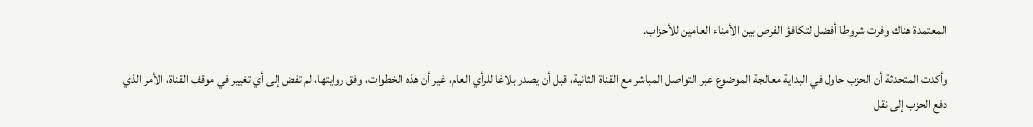المعتمدة هناك وفرت شروطا أفضل لتكافؤ الفرص بين الأمناء العامين للأحزاب.

وأكدت المتحدثة أن الحزب حاول في البداية معالجة الموضوع عبر التواصل المباشر مع القناة الثانية، قبل أن يصدر بلاغا للرأي العام، غير أن هذه الخطوات، وفق روايتها، لم تفض إلى أي تغيير في موقف القناة، الأمر الذي دفع الحزب إلى نقل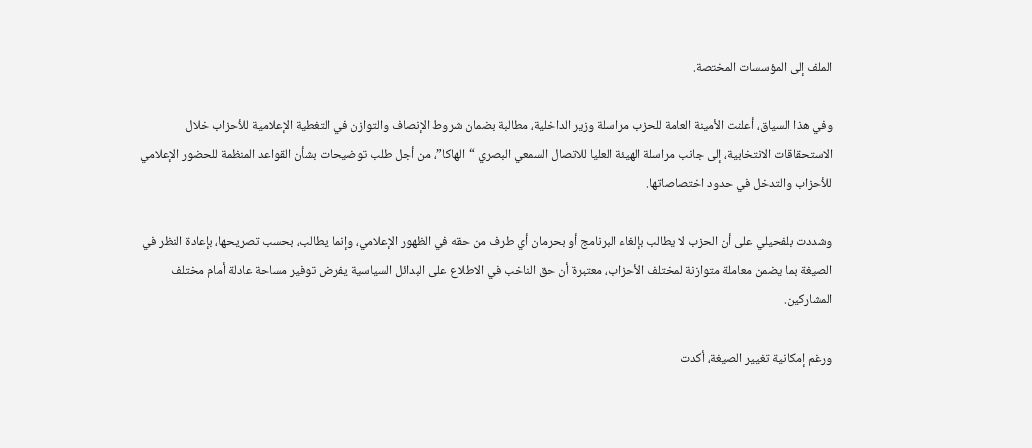الملف إلى المؤسسات المختصة.

وفي هذا السياق، أعلنت الأمينة العامة للحزب مراسلة وزير الداخلية، مطالبة بضمان شروط الإنصاف والتوازن في التغطية الإعلامية للأحزاب خلال الاستحقاقات الانتخابية، إلى جانب مراسلة الهيئة العليا للاتصال السمعي البصري “الهاكا”، من أجل طلب توضيحات بشأن القواعد المنظمة للحضور الإعلامي للأحزاب والتدخل في حدود اختصاصاتها.

وشددت بلفحيلي على أن الحزب لا يطالب بإلغاء البرنامج أو بحرمان أي طرف من حقه في الظهور الإعلامي، وإنما يطالب، بحسب تصريحها، بإعادة النظر في الصيغة بما يضمن معاملة متوازنة لمختلف الأحزاب، معتبرة أن حق الناخب في الاطلاع على البدائل السياسية يفرض توفير مساحة عادلة أمام مختلف المشاركين.

ورغم إمكانية تغيير الصيغة، أكدت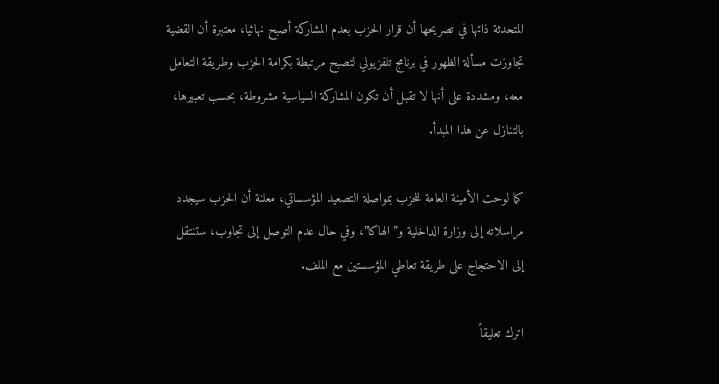المتحدثة ذاتها في تصريحها أن قرار الحزب بعدم المشاركة أصبح نهائيا، معتبرة أن القضية تجاوزت مسألة الظهور في برنامج تلفزيوني لتصبح مرتبطة بكرامة الحزب وطريقة التعامل معه، ومشددة على أنها لا تقبل أن تكون المشاركة السياسية مشروطة، بحسب تعبيرها، بالتنازل عن هذا المبدأ.

كما لوحت الأمينة العامة للحزب بمواصلة التصعيد المؤسساتي، معلنة أن الحزب سيجدد مراسلاته إلى وزارة الداخلية و”الهاكا”، وفي حال عدم التوصل إلى تجاوب، ستنتقل إلى الاحتجاج على طريقة تعاطي المؤسستين مع الملف.

اترك تعليقاً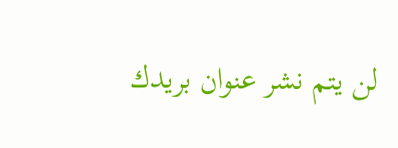لن يتم نشر عنوان بريدك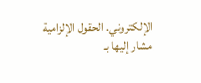الإلكتروني. الحقول الإلزامية مشار إليها بـ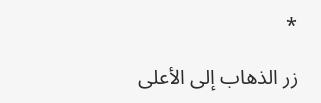*

زر الذهاب إلى الأعلى